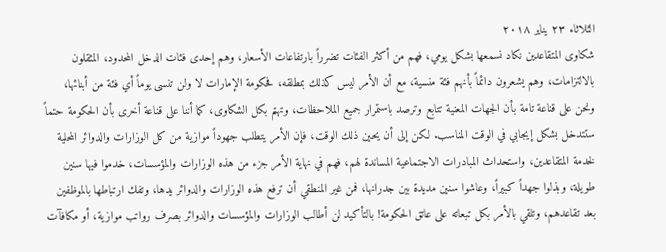الثلاثاء ٢٣ يناير ٢٠١٨
شكاوى المتقاعدين نكاد نسمعها بشكل يومي، فهم من أكثر الفئات تضرراً بارتفاعات الأسعار، وهم إحدى فئات الدخل المحدود، المثقلون بالالتزامات، وهم يشعرون دائماً بأنهم فئة منسية، مع أن الأمر ليس كذلك بمطلقه، فحكومة الإمارات لا ولن تنسى يوماً أي فئة من أبنائها، ونحن على قناعة تامة بأن الجهات المعنية تتابع وترصد باستمرار جميع الملاحظات، وتهتم بكل الشكاوى، كما أننا على قناعة أخرى بأن الحكومة حتماً ستتدخل بشكل إيجابي في الوقت المناسب. لكن إلى أن يحين ذلك الوقت، فإن الأمر يتطلب جهوداً موازية من كل الوزارات والدوائر المحلية لخدمة المتقاعدين، واستحداث المبادرات الاجتماعية المساندة لهم، فهم في نهاية الأمر جزء من هذه الوزارات والمؤسسات، خدموا فيها سنين طويلة، وبذلوا جهداً كبيراً، وعاشوا سنين مديدة بين جدرانها، فمن غير المنطقي أن ترفع هذه الوزارات والدوائر يدها، وتفك ارتباطها بالموظفين بعد تقاعدهم، وتلقي بالأمر بكل تبعاته على عاتق الحكومة! بالتأكيد لن أطالب الوزارات والمؤسسات والدوائر بصرف رواتب موازية، أو مكافآت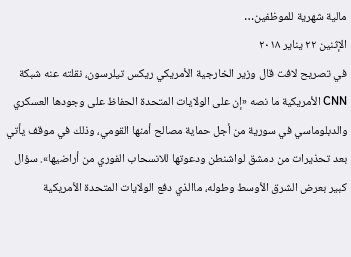مالية شهرية للموظفين…
الإثنين ٢٢ يناير ٢٠١٨
في تصريح لافت قال وزير الخارجية الأمريكي ريكس تيلرسون، نقلته عنه شبكة CNN الأمريكية ما نصه «إن على الولايات المتحدة الحفاظ على وجودها العسكري والدبلوماسي في سورية من أجل حماية مصالح أمنها القومي، وذلك في موقف يأتي بعد تحذيرات من دمشق لواشنطن ودعوتها للانسحاب الفوري من أراضيها». سؤال كبير بعرض الشرق الأوسط وطوله، ماالذي دفع الولايات المتحدة الأمريكية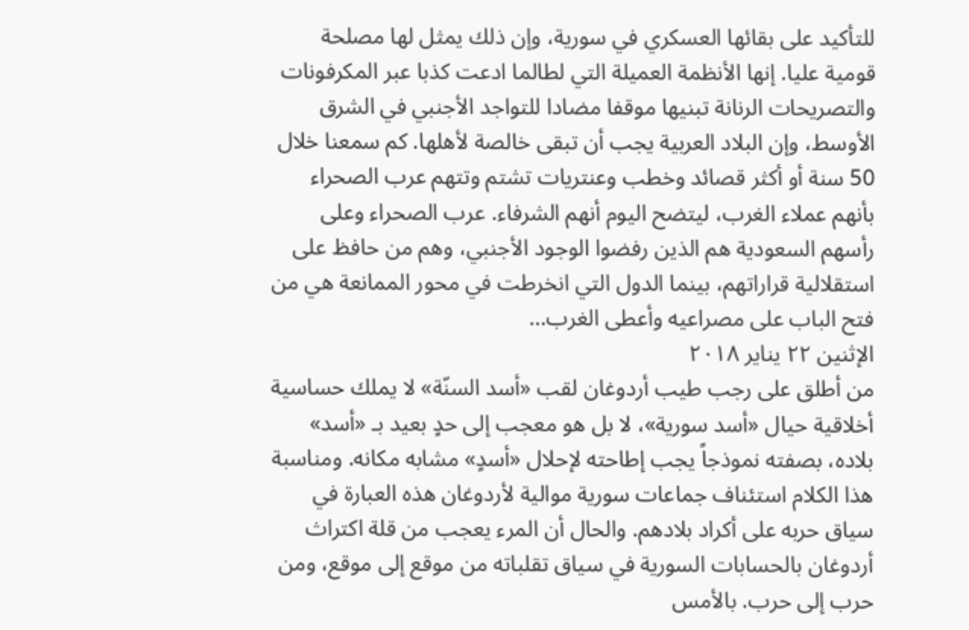للتأكيد على بقائها العسكري في سورية، وإن ذلك يمثل لها مصلحة قومية عليا. إنها الأنظمة العميلة التي لطالما ادعت كذبا عبر المكرفونات والتصريحات الرنانة تبنيها موقفا مضادا للتواجد الأجنبي في الشرق الأوسط، وإن البلاد العربية يجب أن تبقى خالصة لأهلها. كم سمعنا خلال 50 سنة أو أكثر قصائد وخطب وعنتريات تشتم وتتهم عرب الصحراء بأنهم عملاء الغرب، ليتضح اليوم أنهم الشرفاء. عرب الصحراء وعلى رأسهم السعودية هم الذين رفضوا الوجود الأجنبي، وهم من حافظ على استقلالية قراراتهم، بينما الدول التي انخرطت في محور الممانعة هي من فتح الباب على مصراعيه وأعطى الغرب…
الإثنين ٢٢ يناير ٢٠١٨
من أطلق على رجب طيب أردوغان لقب «أسد السنّة» لا يملك حساسية أخلاقية حيال «أسد سورية»، لا بل هو معجب إلى حدٍ بعيد بـ «أسد» بلاده، بصفته نموذجاً يجب إطاحته لإحلال «أسدٍ» مشابه مكانه. ومناسبة هذا الكلام استئناف جماعات سورية موالية لأردوغان هذه العبارة في سياق حربه على أكراد بلادهم. والحال أن المرء يعجب من قلة اكتراث أردوغان بالحسابات السورية في سياق تقلباته من موقع إلى موقع، ومن حرب إلى حرب. بالأمس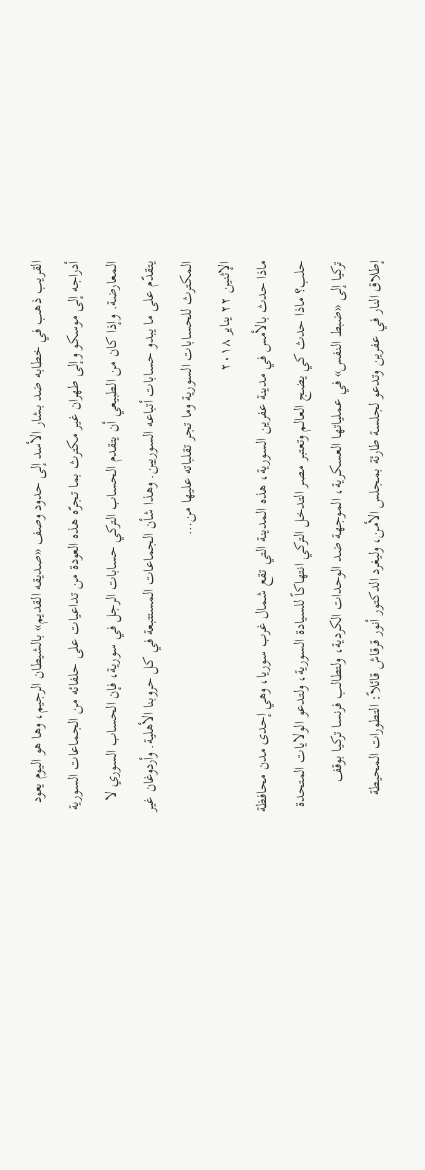القريب ذهب في خطابه ضد بشار الأسد إلى حدود وصف «صديقه القديم» بالشيطان الرجيم، وها هو اليوم يعود أدراجه إلى موسكو وإلى طهران غير مكترث بما تجرّه هذه العودة من تداعيات على حلفائه من الجماعات السورية المعارضة. وإذا كان من الطبيعي أن يتقدم الحساب التركي حسابات الرجل في سورية، فإن الحساب السوري لا يتقدّم على ما يبدو حسابات أتباعه السوريين. وهذا شأن الجماعات المستتبعة في كل حروبنا الأهلية. وأردوغان غير المكترث للحسابات السورية وما تجر تقلباته عليها من…
الإثنين ٢٢ يناير ٢٠١٨
ماذا حدث بالأمس في مدينة عفرين السورية، هذه المدينة التي تقع شمال غرب سوريا، وهي إحدى مدن محافظة حلب؟ ماذا حدث كي يضج العالم وتعتبر مصر التدخل التركي انتهاكاً للسيادة السورية، ولتدعو الولايات المتحدة تركيا إلى «ضبط النفس» في عملياتها العسكرية، الموجهة ضد الوحدات الكردية، ولتطالب فرنسا تركيا بوقف إطلاق النار في عفرين وتدعو لجلسة طارئة بمجلس الأمن، وليغرد الدكتور أنور قرقاش قائلاً: التطورات المحيطة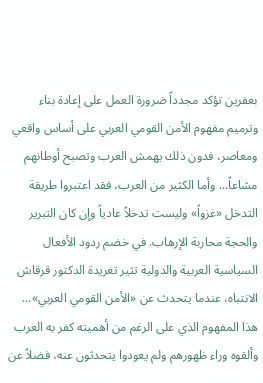بعفرين تؤكد مجدداً ضرورة العمل على إعادة بناء وترميم مفهوم الأمن القومي العربي على أساس واقعي ومعاصر، فدون ذلك يهمش العرب وتصبح أوطانهم مشاعاً... وأما الكثير من العرب، فقد اعتبروا طريقة التدخل «غزواً» وليست تدخلاً عادياً وإن كان التبرير والحجة محاربة الإرهاب. في خضم ردود الأفعال السياسية العربية والدولية تثير تغريدة الدكتور قرقاش الانتباه، عندما يتحدث عن «الأمن القومي العربي»... هذا المفهوم الذي على الرغم من أهميته كفر به العرب وألقوه وراء ظهورهم ولم يعودوا يتحدثون عنه، فضلاً عن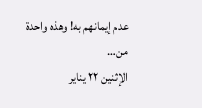عدم إيمانهم به! وهذه واحدة من…
الإثنين ٢٢ يناير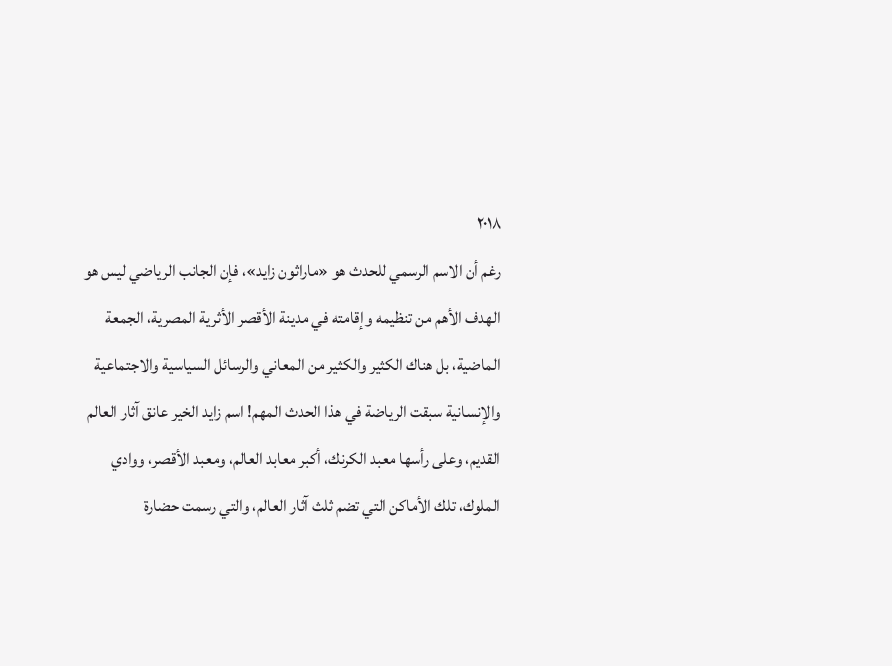٢٠١٨
رغم أن الاسم الرسمي للحدث هو «ماراثون زايد»، فإن الجانب الرياضي ليس هو الهدف الأهم من تنظيمه وإقامته في مدينة الأقصر الأثرية المصرية، الجمعة الماضية، بل هناك الكثير والكثير من المعاني والرسائل السياسية والاجتماعية والإنسانية سبقت الرياضة في هذا الحدث المهم! اسم زايد الخير عانق آثار العالم القديم، وعلى رأسها معبد الكرنك، أكبر معابد العالم، ومعبد الأقصر، ووادي الملوك، تلك الأماكن التي تضم ثلث آثار العالم، والتي رسمت حضارة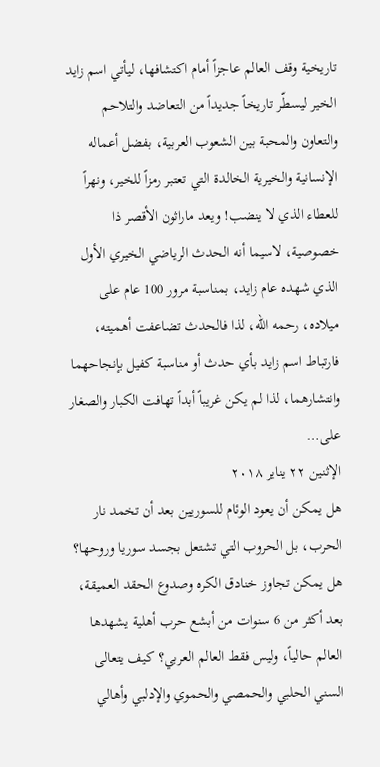تاريخية وقف العالم عاجزاً أمام اكتشافها، ليأتي اسم زايد الخير ليسطّر تاريخاً جديداً من التعاضد والتلاحم والتعاون والمحبة بين الشعوب العربية، بفضل أعماله الإنسانية والخيرية الخالدة التي تعتبر رمزاً للخير، ونهراً للعطاء الذي لا ينضب! ويعد ماراثون الأقصر ذا خصوصية، لاسيما أنه الحدث الرياضي الخيري الأول الذي شهده عام زايد، بمناسبة مرور 100 عام على ميلاده، رحمه الله، لذا فالحدث تضاعفت أهميته، فارتباط اسم زايد بأي حدث أو مناسبة كفيل بإنجاحهما وانتشارهما، لذا لم يكن غريباً أبداً تهافت الكبار والصغار على…
الإثنين ٢٢ يناير ٢٠١٨
هل يمكن أن يعود الوئام للسوريين بعد أن تخمد نار الحرب، بل الحروب التي تشتعل بجسد سوريا وروحها؟ هل يمكن تجاوز خنادق الكره وصدوع الحقد العميقة، بعد أكثر من 6 سنوات من أبشع حرب أهلية يشهدها العالم حالياً، وليس فقط العالم العربي؟ كيف يتعالى السني الحلبي والحمصي والحموي والإدلبي وأهالي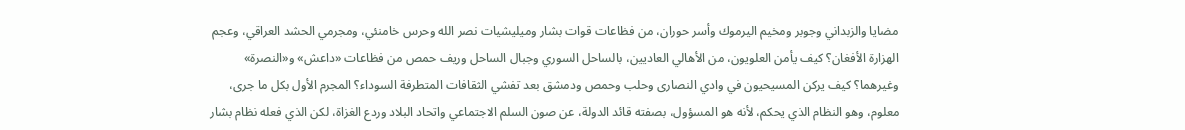مضايا والزبداني وجوبر ومخيم اليرموك وأسر حوران، من فظاعات قوات بشار وميليشيات نصر الله وحرس خامنئي، ومجرمي الحشد العراقي، وعجم الهزارة الأفغان؟ كيف يأمن العلويون، من الأهالي العاديين، بالساحل السوري وجبال الساحل وريف حمص من فظاعات «داعش» و«النصرة» وغيرهما؟ كيف يركن المسيحيون في وادي النصارى وحلب وحمص ودمشق بعد تفشي الثقافات المتطرفة السوداء؟ المجرم الأول بكل ما جرى، معلوم، وهو النظام الذي يحكم، لأنه هو المسؤول، بصفته قائد الدولة، عن صون السلم الاجتماعي واتحاد البلاد وردع الغزاة، لكن الذي فعله نظام بشار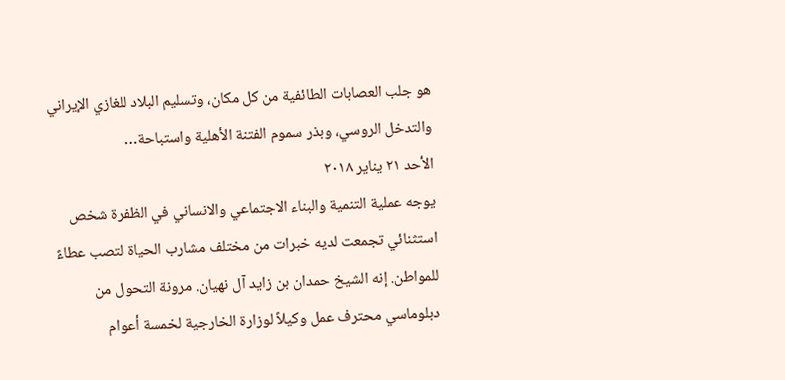هو جلب العصابات الطائفية من كل مكان، وتسليم البلاد للغازي الإيراني والتدخل الروسي، وبذر سموم الفتنة الأهلية واستباحة…
الأحد ٢١ يناير ٢٠١٨
يوجه عملية التنمية والبناء الاجتماعي والانساني في الظفرة شخص استثنائي تجمعت لديه خبرات من مختلف مشارب الحياة لتصب عطاءً للمواطن. إنه الشيخ حمدان بن زايد آل نهيان. مرونة التحول من دبلوماسي محترف عمل وكيلاً لوزارة الخارجية لخمسة أعوام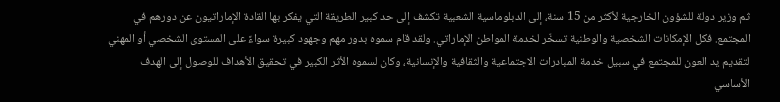ثم وزير دولة للشؤون الخارجية لأكثر من 15 سنة، إلى الدبلوماسية الشعبية تكشف إلى حد كبير الطريقة التي يفكر بها القادة الإماراتيون عن دورهم في المجتمع. فكل الإمكانات الشخصية والوطنية تسخّر لخدمة المواطن الإماراتي. ولقد قام سموه بدور مهم وجهود كبيرة سواءً على المستوى الشخصي أو المهني لتقديم يد العون للمجتمع في سبيل خدمة المبادرات الاجتماعية والثقافية والإنسانية، وكان لسموه الأثر الكبير في تحقيق الأهداف للوصول إلى الهدف الأساسي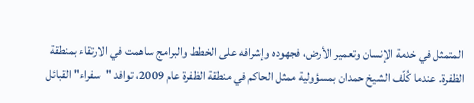المتمثل في خدمة الإنسان وتعمير الأرض، فجهوده وإشرافه على الخطط والبرامج ساهمت في الارتقاء بمنطقة الظفرة. عندما كُلّف الشيخ حمدان بمسؤولية ممثل الحاكم في منطقة الظفرة عام 2009، توافد "سفراء" القبائل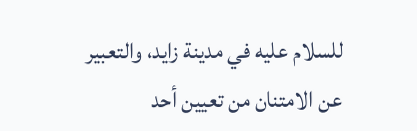للسلام عليه في مدينة زايد، والتعبير عن الامتنان من تعيين أحد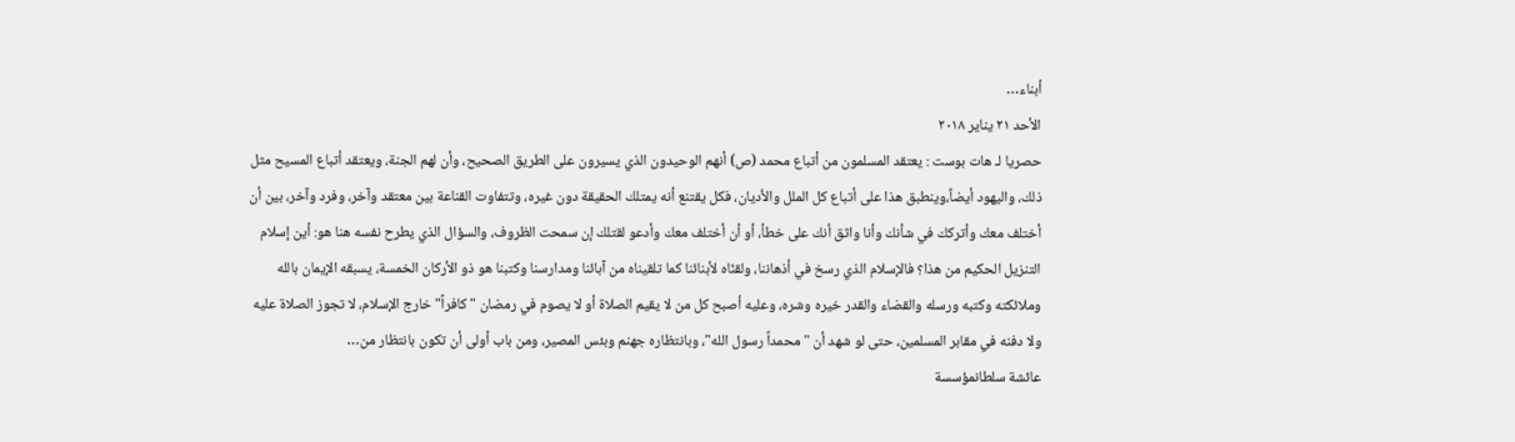أبناء…
الأحد ٢١ يناير ٢٠١٨
حصريا لـ هات بوست : يعتقد المسلمون من أتباع محمد (ص) أنهم الوحيدون الذي يسيرون على الطريق الصحيح، وأن لهم الجنة، ويعتقد أتباع المسيح مثل ذلك، واليهود أيضاً،وينطبق هذا على أتباع كل الملل والأديان، فكل يقتنع أنه يمتلك الحقيقة دون غيره، وتتفاوت القناعة بين معتقد وآخر، وفرد وآخر، بين أن أختلف معك وأتركك في شأنك وأنا واثق أنك على خطأ، أو أن أختلف معك وأدعو لقتلك إن سمحت الظروف، والسؤال الذي يطرح نفسه هنا هو: أين إسلام التنزيل الحكيم من هذا؟ فالإسلام الذي رسخ في أذهاننا، ولقنّاه لأبنائنا كما تلقيناه من آبائنا ومدارسنا وكتبنا هو ذو الأركان الخمسة، يسبقه الإيمان بالله وملائكته وكتبه ورسله والقضاء والقدر خيره وشره، وعليه أصبح كل من لا يقيم الصلاة أو لا يصوم في رمضان "كافراً" خارج الإسلام، لا تجوز الصلاة عليه ولا دفنه في مقابر المسلمين، حتى لو شهد أن "محمداً رسول الله"، وبانتظاره جهنم وبئس المصير، ومن باب أولى أن تكون بانتظار من…
عائشة سلطانمؤسسة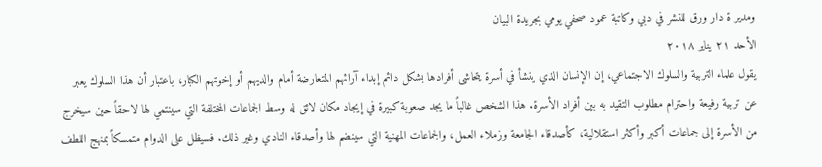ومدير ة دار ورق للنشر في دبي وكاتبة عمود صحفي يومي بجريدة البيان
الأحد ٢١ يناير ٢٠١٨
يقول علماء التربية والسلوك الاجتماعي، إن الإنسان الذي ينشأ في أسرة يتحاشى أفرادها بشكل دائم إبداء آرائهم المتعارضة أمام والديهم أو إخوتهم الكبار، باعتبار أن هذا السلوك يعبر عن تربية رفيعة واحترام مطلوب التقيد به بين أفراد الأسرة. هذا الشخص غالباً ما يجد صعوبة كبيرة في إيجاد مكان لائق له وسط الجماعات المختلفة التي سينتمي لها لاحقاً حين سيخرج من الأسرة إلى جماعات أكبر وأكثر استقلالية، كأصدقاء الجامعة وزملاء العمل، والجماعات المهنية التي سينضم لها وأصدقاء النادي وغير ذلك. فسيظل على الدوام متمسكاً بمنهج اللطف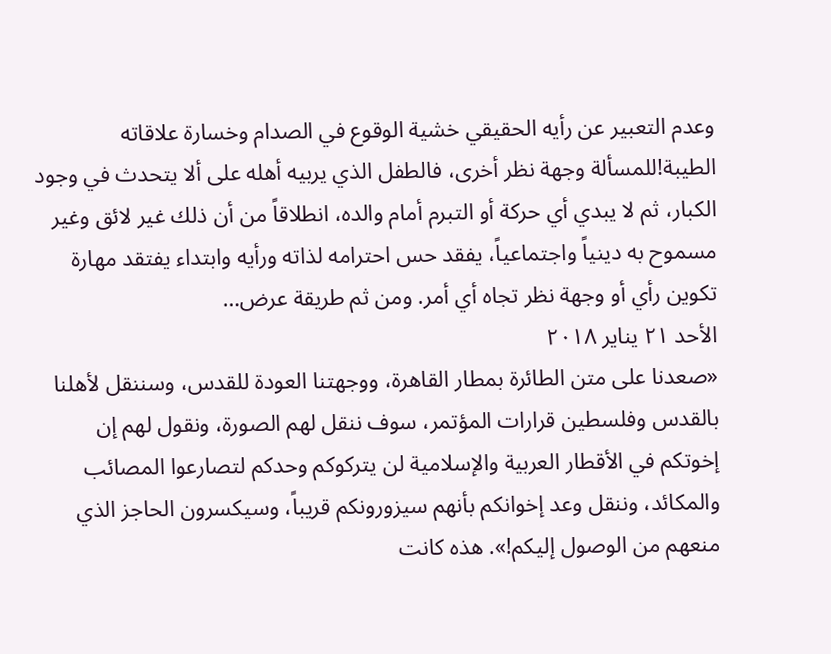وعدم التعبير عن رأيه الحقيقي خشية الوقوع في الصدام وخسارة علاقاته الطيبة!للمسألة وجهة نظر أخرى، فالطفل الذي يربيه أهله على ألا يتحدث في وجود الكبار، ثم لا يبدي أي حركة أو التبرم أمام والده، انطلاقاً من أن ذلك غير لائق وغير مسموح به دينياً واجتماعياً، يفقد حس احترامه لذاته ورأيه وابتداء يفتقد مهارة تكوين رأي أو وجهة نظر تجاه أي أمر. ومن ثم طريقة عرض…
الأحد ٢١ يناير ٢٠١٨
«صعدنا على متن الطائرة بمطار القاهرة، ووجهتنا العودة للقدس، وسننقل لأهلنا بالقدس وفلسطين قرارات المؤتمر، سوف ننقل لهم الصورة، ونقول لهم إن إخوتكم في الأقطار العربية والإسلامية لن يتركوكم وحدكم لتصارعوا المصائب والمكائد، وننقل وعد إخوانكم بأنهم سيزورونكم قريباً، وسيكسرون الحاجز الذي منعهم من الوصول إليكم!». هذه كانت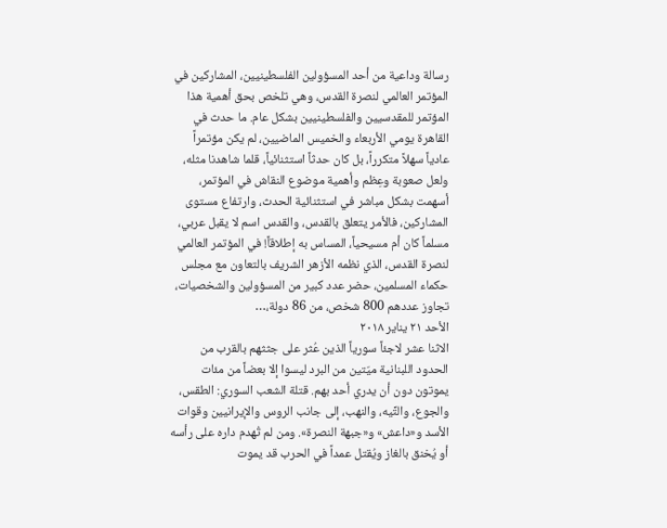رسالة وداعية من أحد المسؤولين الفلسطينيين، المشاركين في المؤتمر العالمي لنصرة القدس، وهي تلخص بحق أهمية هذا المؤتمر للمقدسيين والفلسطينيين بشكل عام. ما حدث في القاهرة يومي الأربعاء والخميس الماضيين، لم يكن مؤتمراً عادياً سهلاً متكرراً، بل كان حدثاً استثنائياً، قلما شاهدنا مثله، ولعل صعوبة وعِظم وأهمية موضوع النقاش في المؤتمر، أسهمت بشكل مباشر في استثنائية الحدث، وارتفاع مستوى المشاركين، فالأمر يتعلق بالقدس، والقدس اسم لا يقبل عربي، مسلماً كان أم مسيحياً، المساس به إطلاقاً! في المؤتمر العالمي لنصرة القدس، الذي نظمه الأزهر الشريف بالتعاون مع مجلس حكماء المسلمين، حضر عدد كبير من المسؤولين والشخصيات، تجاوز عددهم 800 شخص، من 86 دولة،…
الأحد ٢١ يناير ٢٠١٨
الاثنا عشر لاجئاً سورياً الذين عُثر على جثثهم بالقرب من الحدود اللبنانية ميّتين من البرد ليسوا إلا بعضاً من مئات يموتون دون أن يدري أحد بهم. قتلة الشعب السوري: الطقس، والجوع، والتِّيه، والنهب، إلى جانب الروس والإيرانيين وقوات الأسد و«داعش» و«جبهة النصرة». ومن لم تُهدم داره على رأسه أو يُخنق بالغاز ويُقتل عمداً في الحرب قد يموت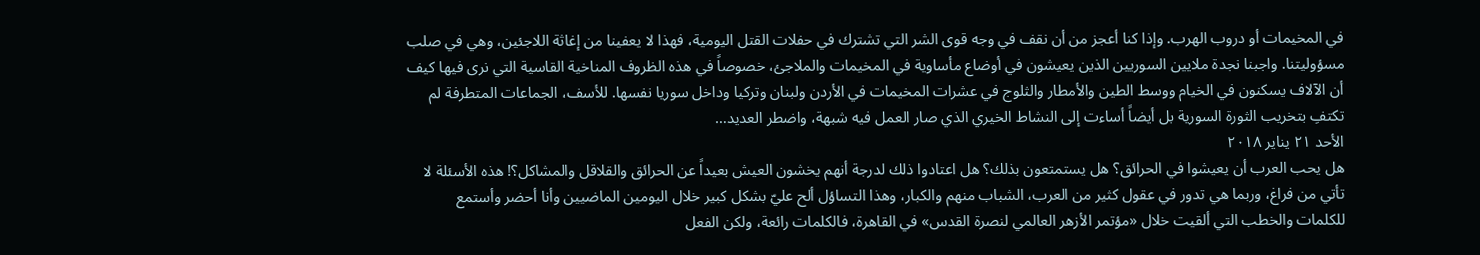في المخيمات أو دروب الهرب. وإذا كنا أعجز من أن نقف في وجه قوى الشر التي تشترك في حفلات القتل اليومية، فهذا لا يعفينا من إغاثة اللاجئين، وهي في صلب مسؤوليتنا. واجبنا نجدة ملايين السوريين الذين يعيشون في أوضاع مأساوية في المخيمات والملاجئ، خصوصاً في هذه الظروف المناخية القاسية التي نرى فيها كيف أن الآلاف يسكنون في الخيام ووسط الطين والأمطار والثلوج في عشرات المخيمات في الأردن ولبنان وتركيا وداخل سوريا نفسها. للأسف، الجماعات المتطرفة لم تكتفِ بتخريب الثورة السورية بل أيضاً أساءت إلى النشاط الخيري الذي صار العمل فيه شبهة، واضطر العديد…
الأحد ٢١ يناير ٢٠١٨
هل يحب العرب أن يعيشوا في الحرائق؟ هل يستمتعون بذلك؟ هل اعتادوا ذلك لدرجة أنهم يخشون العيش بعيداً عن الحرائق والقلاقل والمشاكل؟! هذه الأسئلة لا تأتي من فراغ، وربما هي تدور في عقول كثير من العرب، الشباب منهم والكبار، وهذا التساؤل ألح عليّ بشكل كبير خلال اليومين الماضيين وأنا أحضر وأستمع للكلمات والخطب التي ألقيت خلال «مؤتمر الأزهر العالمي لنصرة القدس» في القاهرة، فالكلمات رائعة، ولكن الفعل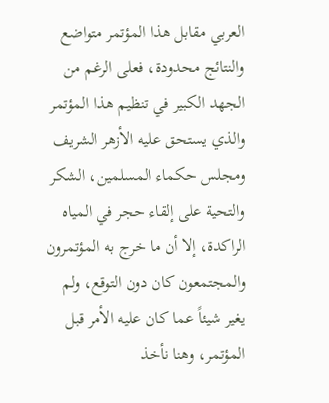العربي مقابل هذا المؤتمر متواضع والنتائج محدودة، فعلى الرغم من الجهد الكبير في تنظيم هذا المؤتمر والذي يستحق عليه الأزهر الشريف ومجلس حكماء المسلمين، الشكر والتحية على إلقاء حجر في المياه الراكدة، إلا أن ما خرج به المؤتمرون والمجتمعون كان دون التوقع، ولم يغير شيئاً عما كان عليه الأمر قبل المؤتمر، وهنا نأخذ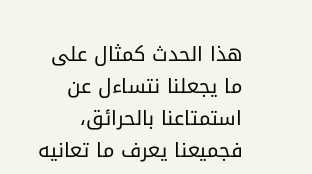هذا الحدث كمثال على ما يجعلنا نتساءل عن استمتاعنا بالحرائق، فجميعنا يعرف ما تعانيه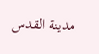مدينة القدس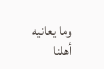وما يعانيه أهلنا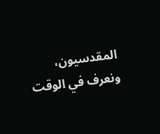المقدسيون، ونعرف في الوقت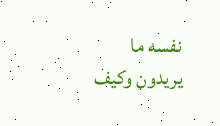نفسه ما يريدون وكيف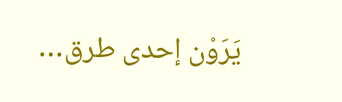يَرَوْن إحدى طرق…